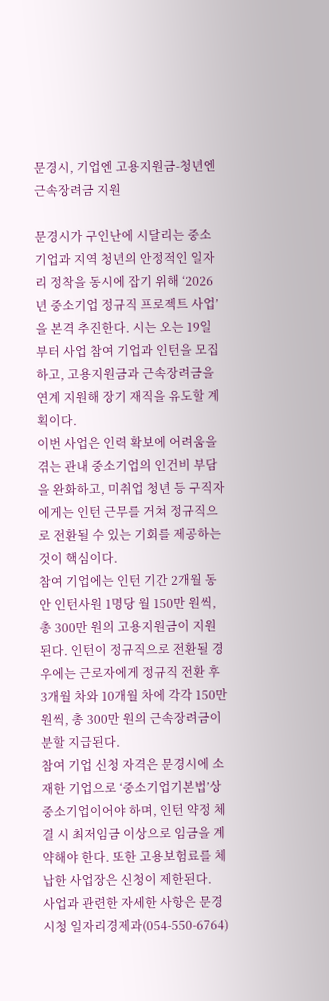문경시, 기업엔 고용지원금-청년엔 근속장려금 지원

문경시가 구인난에 시달리는 중소기업과 지역 청년의 안정적인 일자리 정착을 동시에 잡기 위해 ‘2026년 중소기업 정규직 프로젝트 사업’을 본격 추진한다. 시는 오는 19일부터 사업 참여 기업과 인턴을 모집하고, 고용지원금과 근속장려금을 연계 지원해 장기 재직을 유도할 계획이다.
이번 사업은 인력 확보에 어려움을 겪는 관내 중소기업의 인건비 부담을 완화하고, 미취업 청년 등 구직자에게는 인턴 근무를 거쳐 정규직으로 전환될 수 있는 기회를 제공하는 것이 핵심이다.
참여 기업에는 인턴 기간 2개월 동안 인턴사원 1명당 월 150만 원씩, 총 300만 원의 고용지원금이 지원된다. 인턴이 정규직으로 전환될 경우에는 근로자에게 정규직 전환 후 3개월 차와 10개월 차에 각각 150만 원씩, 총 300만 원의 근속장려금이 분할 지급된다.
참여 기업 신청 자격은 문경시에 소재한 기업으로 ‘중소기업기본법’상 중소기업이어야 하며, 인턴 약정 체결 시 최저임금 이상으로 임금을 계약해야 한다. 또한 고용보험료를 체납한 사업장은 신청이 제한된다.
사업과 관련한 자세한 사항은 문경시청 일자리경제과(054-550-6764)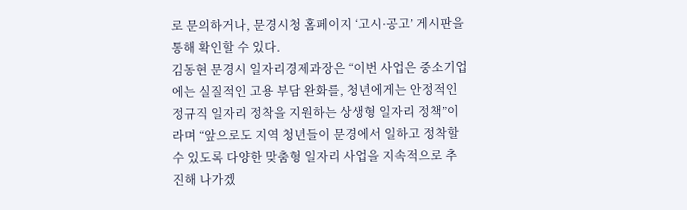로 문의하거나, 문경시청 홈페이지 ‘고시·공고’ 게시판을 통해 확인할 수 있다.
김동현 문경시 일자리경제과장은 “이번 사업은 중소기업에는 실질적인 고용 부담 완화를, 청년에게는 안정적인 정규직 일자리 정착을 지원하는 상생형 일자리 정책”이라며 “앞으로도 지역 청년들이 문경에서 일하고 정착할 수 있도록 다양한 맞춤형 일자리 사업을 지속적으로 추진해 나가겠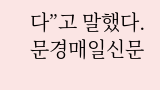다”고 말했다.
문경매일신문